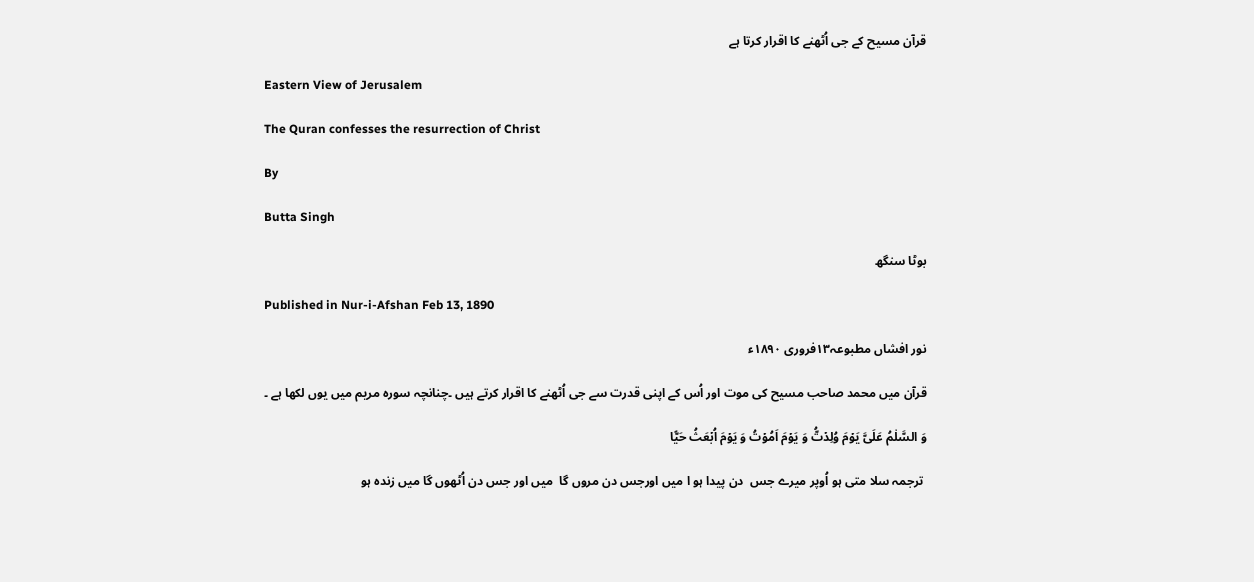قرآن مسیح کے جی اُٹھنے کا اقرار کرتا ہے

Eastern View of Jerusalem

The Quran confesses the resurrection of Christ

By

Butta Singh

بوٹا سنگھ

Published in Nur-i-Afshan Feb 13, 1890

نور افشاں مطبوعہ۱۳فروری ۱۸۹۰ء

قرآن میں محمد صاحب مسیح کی موت اور اُس کے اپنی قدرت سے جی اُٹھنے کا اقرار کرتے ہیں ۔چنانچہ سورہ مریم میں یوں لکھا ہے ۔

وَ السَّلٰمُ عَلَیَّ یَوۡمَ وُلِدۡتُّ وَ یَوۡمَ اَمُوۡتُ وَ یَوۡمَ اُبۡعَثُ حَیًّا

 ترجمہ سلا متی ہو اُوپر میرے جس  دن پیدا ہو ا میں اورجس دن مروں گا  میں اور جس دن اُٹھوں گا میں زندہ ہو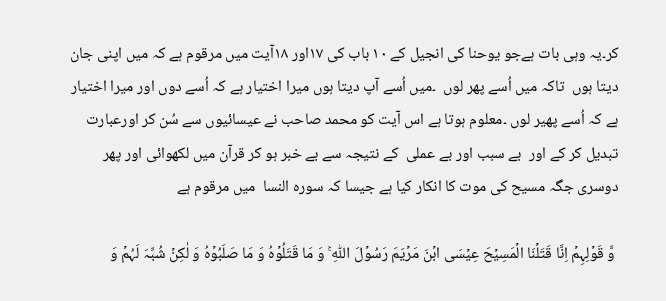کر۔یہ وہی بات ہےجو یوحنا کی انجیل کے ۱۰ باب کی ۱۷اور ۱۸آیت میں مرقوم ہے کہ میں اپنی جان دیتا ہوں  تاکہ میں اُسے پھر لوں  ۔میں اُسے آپ دیتا ہوں میرا اختیار ہے کہ اُسے دوں اور میرا اختیار ہے کہ اُسے پھیر لوں ۔معلوم ہوتا ہے اس آیت کو محمد صاحب نے عیسائیوں سے سُن کر اورعبارت  تبدیل کر کے اور  بے سبب اور بے عملی  کے نتیجہ سے بے خبر ہو کر قرآن میں لکھوائی اور پھر دوسری جگہ مسیح کی موت کا انکار کیا ہے جیسا کہ سورہ النسا  میں مرقوم ہے

 وَّ قَوۡلِہِمۡ اِنَّا قَتَلۡنَا الۡمَسِیۡحَ عِیۡسَی ابۡنَ مَرۡیَمَ رَسُوۡلَ اللّٰہِ ۚ وَ مَا قَتَلُوۡہُ وَ مَا صَلَبُوۡہُ وَ لٰکِنۡ شُبِّہَ لَہُمۡ وَ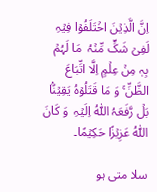اِنَّ الَّذِیۡنَ اخۡتَلَفُوۡا فِیۡہِ لَفِیۡ شَکٍّ مِّنۡہُ  مَا لَہُمۡ بِہٖ مِنۡ عِلۡمٍ اِلَّا اتِّبَاعَ الظَّنِّ ۚ وَ مَا قَتَلُوۡہُ یَقِیۡنًۢا بَلۡ رَّفَعَہُ اللّٰہُ اِلَیۡہِ  وَ کَانَ اللّٰہُ عَزِیۡزًا حَکِیۡمًا۔

سلا متی ہو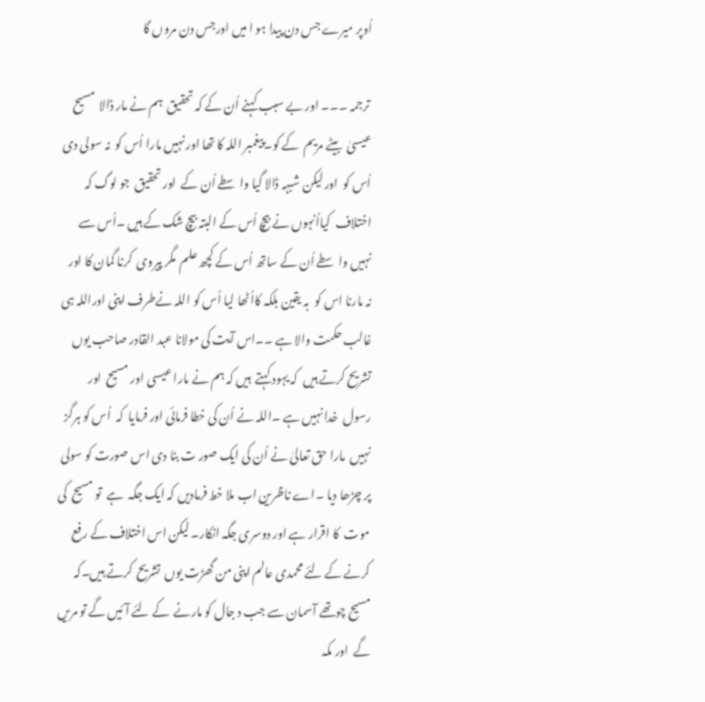اُوپر میرے جس دن پیدا ہو ا میں اورجس دن مروں گا

 ترجمہ ۔۔۔ اور بے سبب کہنے اُن کے کہ تحقیق  ہم نے مار ڈالا  مسیح  عیسیٰ  بیٹے مریم  کے کو۔پیغمبر اللہ کا تھا اور نہیں مارا اُس کو  نہ سولی دی اُس کو  اور لیکن شبہہ ڈالا گیا واسطے اُن کے  اور تحقیق  جو لوگ کہ اختلاف  کیااُنہوں نے بیچ اُس کے البتہ بیچ شک کے ہیں ۔اُس سے نہیں واسطے اُن کے ساتھ اُس کے کچھ علم  مگر پیروی  کرنا گمان کا اور نہ مارنا اس کو  بہ یقین بلکہ کااُٹھا لیا اُس کو اللہ نےطرف اپنی اوراللہ ہی غالب حکمت والا ہے ۔۔اس آیت کی مولانا عبد القادر صاحب یوں تشریح کرتے ہیں  کہ یہود کہتے  ہیں کہ ہم نے مارا عیسی اور مسیح  اور رسول  خدا نہیں ہے ۔اللہ نے اُن کی خطا فرمائی اور فرمایا  کہ  اُس کو ہرگز نہیں  مارا حق تعالیٰ نے اُن کی ایک صور ت بنا دی اس صورت کو سولی پر چڑھا دیا ۔اے ناظرین اب ملا خط فرمادیں کہ ایک جگہ  ہے  تو مسیح  کی موت  کا اقرار ہے اور دوسری جگہ انکار۔ لیکن اس اختلاف کے رفع کرنے کے لئے محمدی عالم اپنی من گھڑت یوں  تشریح  کرتے ہیں۔کہ مسیح چوتھے آسمان سے جب د جال کو مارنے  کے لئے آئیں گے تو مریں گے  اور مکہ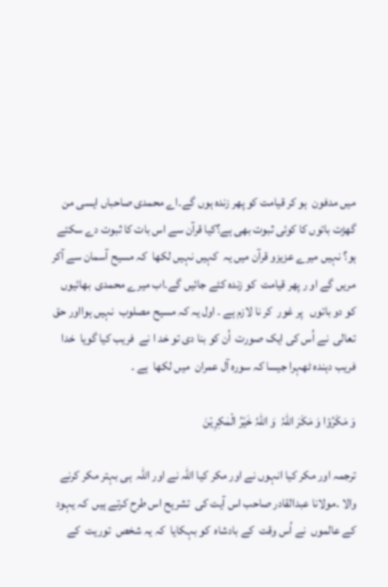میں مدفون  ہو کر قیامت کو پھر زندہ ہوں گے۔اے محمدی صاحباں ایسی من گھڑت باتوں کا کوئی ثبوت بھی ہے؟کیا قرآن سے اس بات کا ثبوت دے سکتے ہو؟ نہیں میرے عزیزو قرآن میں یہ  کہیں نہیں لکھا  کہ مسیح آسمان سے آکر مریں گے او ر پھر قیامت  کو زندہ کئے جائیں گے۔اب میرے محمدی  بھائیوں  کو دو باتوں   پر غور  کر نا لازم ہے ۔ اول یہ کہ مسیح مصلوب  نہیں ہوااور حق تعالی  نے اُس کی ایک صورت  اُن کو بنا دی تو خد ا نے  فریب کیا گویا  خدا فریب دہندہ ٹھہرا جیسا کہ سورہ آل عمران  میں لکھا  ہے ۔

وَ مَکَرُوۡا وَ مَکَرَ اللّٰہُ  وَ اللّٰہُ خَیۡرُ الۡمٰکِرِیۡنَ

ترجمہ اور مکر کیا انہوں نے اور مکر کیا اللہ نے اور اللہ  ہی بہتر مکر کرنے والا ۔مولانا عبدالقادر صاحب اس آیت کی  تشریح اس طرح کرتے ہیں  کہ یہود کے عالموں  نے اُس وقت  کے بادشاہ  کو بہکایا  کہ یہ شخص  توریت  کے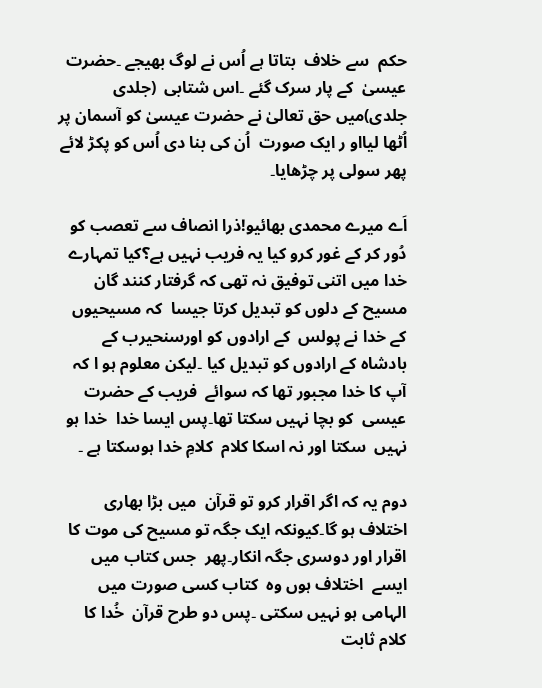حکم  سے خلاف  بتاتا ہے اُس نے لوگ بھیجے ۔حضرت عیسیٰ  کے پار سرک گئے ۔اس شتابی  (جلدی جلدی)میں حق تعالیٰ نے حضرت عیسیٰ کو آسمان پر اُٹھا لیااو ر ایک صورت  اُن کی بنا دی اُس کو پکڑ لائے  پھر سولی پر چڑھایا۔

اَے میرے محمدی بھائیو!ذرا انصاف سے تعصب کو دُور کر کے غور کرو کیا یہ فریب نہیں ہے؟کیا تمہارے خدا میں اتنی توفیق نہ تھی کہ گرفتار کنند گان مسیح کے دلوں کو تبدیل کرتا جیسا  کہ مسیحیوں کے خدا نے پولس  کے ارادوں کو اورسنحیرب کے بادشاہ کے ارادوں کو تبدیل کیا ۔لیکن معلوم ہو ا کہ آپ کا خدا مجبور تھا کہ سوائے  فریب کے حضرت عیسی  کو بچا نہیں سکتا تھا۔پس ایسا خدا  خدا ہو  نہیں  سکتا اور نہ اسکا کلام  کلامِ خدا ہوسکتا ہے ۔

دوم یہ کہ اگر اقرار کرو تو قرآن  میں بڑا بھاری اختلاف ہو گا۔کیونکہ ایک جگہ تو مسیح کی موت کا اقرار اور دوسری جگہ انکار۔پھر  جس کتاب میں ایسے  اختلاف ہوں وہ  کتاب کسی صورت میں الہامی ہو نہیں سکتی ۔پس دو طرح قرآن  خُدا کا کلام ثابت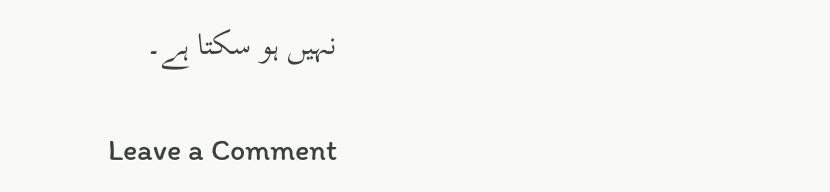نہیں ہو سکتا ہے۔

Leave a Comment